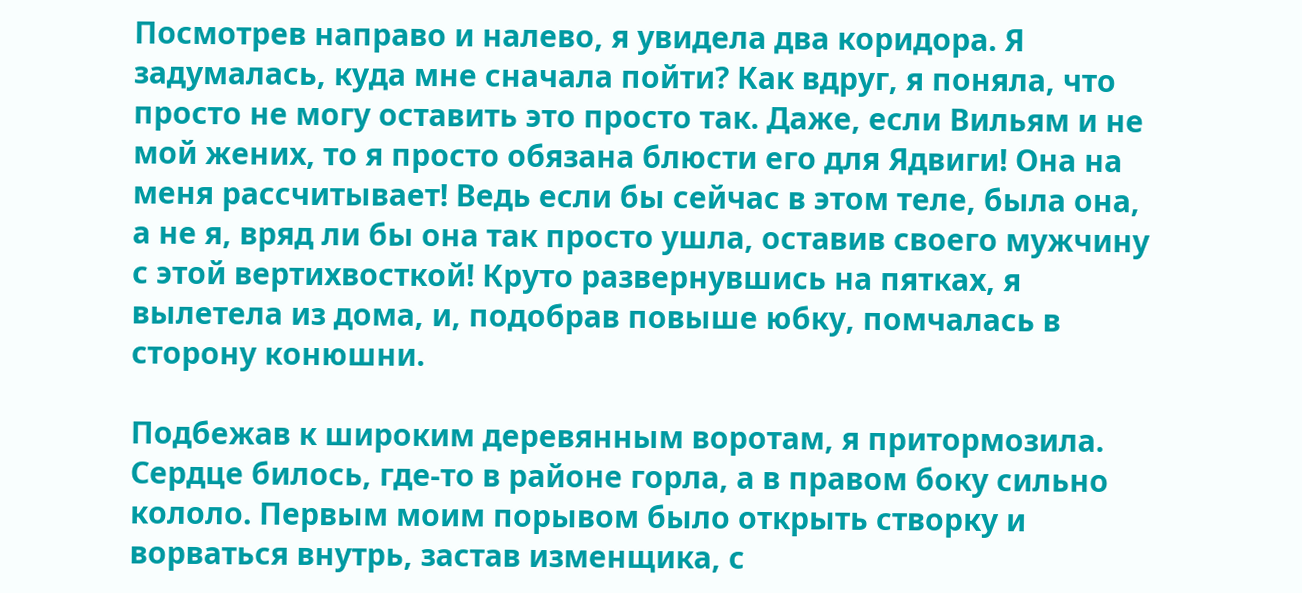Посмотрев направо и налево, я увидела два коридора. Я задумалась, куда мне сначала пойти? Как вдруг, я поняла, что просто не могу оставить это просто так. Даже, если Вильям и не мой жених, то я просто обязана блюсти его для Ядвиги! Она на меня рассчитывает! Ведь если бы сейчас в этом теле, была она, а не я, вряд ли бы она так просто ушла, оставив своего мужчину с этой вертихвосткой! Круто развернувшись на пятках, я вылетела из дома, и, подобрав повыше юбку, помчалась в сторону конюшни.

Подбежав к широким деревянным воротам, я притормозила. Сердце билось, где-то в районе горла, а в правом боку сильно кололо. Первым моим порывом было открыть створку и ворваться внутрь, застав изменщика, с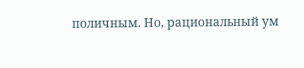поличным. Но, рациональный ум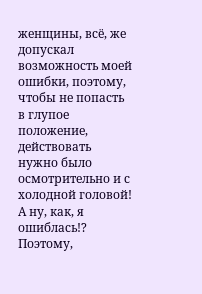женщины, всё, же допускал возможность моей ошибки, поэтому, чтобы не попасть в глупое положение, действовать нужно было осмотрительно и с холодной головой! А ну, как, я ошиблась!? Поэтому,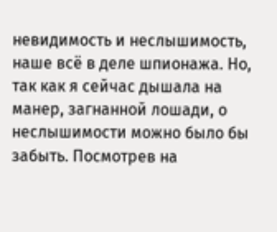невидимость и неслышимость, наше всё в деле шпионажа. Но, так как я сейчас дышала на манер, загнанной лошади, о неслышимости можно было бы забыть. Посмотрев на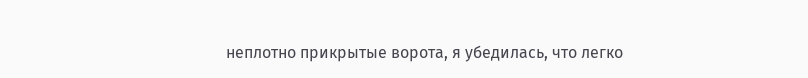неплотно прикрытые ворота, я убедилась, что легко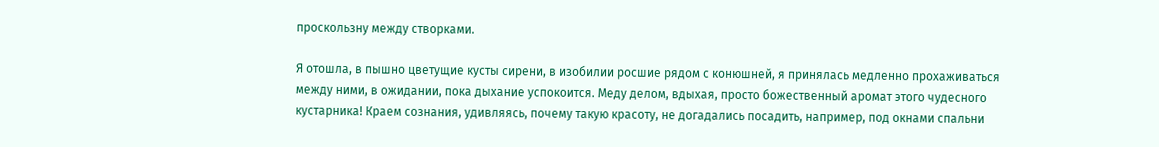проскользну между створками.

Я отошла, в пышно цветущие кусты сирени, в изобилии росшие рядом с конюшней, я принялась медленно прохаживаться между ними, в ожидании, пока дыхание успокоится. Меду делом, вдыхая, просто божественный аромат этого чудесного кустарника! Краем сознания, удивляясь, почему такую красоту, не догадались посадить, например, под окнами спальни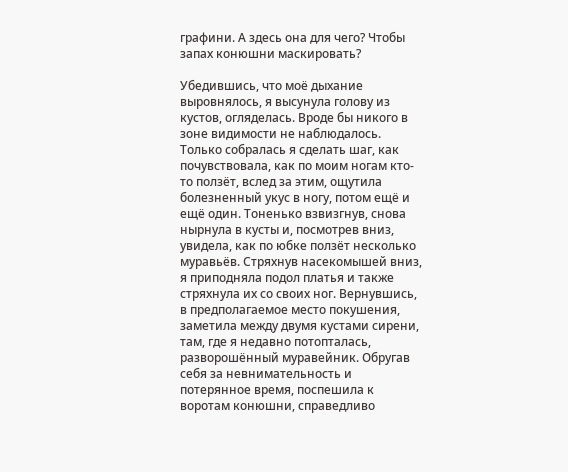графини. А здесь она для чего? Чтобы запах конюшни маскировать?

Убедившись, что моё дыхание выровнялось, я высунула голову из кустов, огляделась. Вроде бы никого в зоне видимости не наблюдалось. Только собралась я сделать шаг, как почувствовала, как по моим ногам кто-то ползёт, вслед за этим, ощутила болезненный укус в ногу, потом ещё и ещё один. Тоненько взвизгнув, снова нырнула в кусты и, посмотрев вниз, увидела, как по юбке ползёт несколько муравьёв. Стряхнув насекомышей вниз, я приподняла подол платья и также стряхнула их со своих ног. Вернувшись, в предполагаемое место покушения, заметила между двумя кустами сирени, там, где я недавно потопталась, разворошённый муравейник. Обругав себя за невнимательность и потерянное время, поспешила к воротам конюшни, справедливо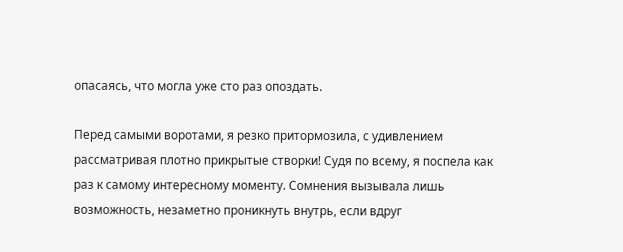опасаясь, что могла уже сто раз опоздать.

Перед самыми воротами, я резко притормозила, с удивлением рассматривая плотно прикрытые створки! Судя по всему, я поспела как раз к самому интересному моменту. Сомнения вызывала лишь возможность, незаметно проникнуть внутрь, если вдруг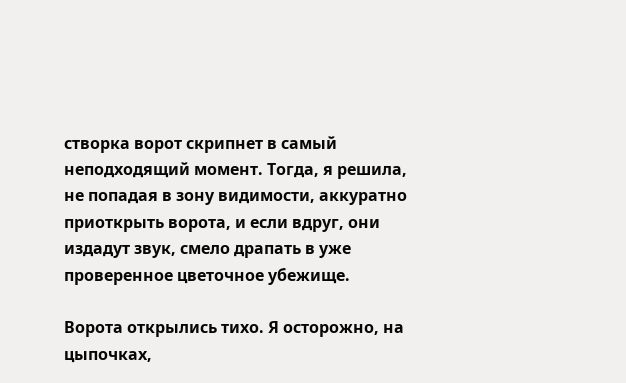створка ворот скрипнет в самый неподходящий момент. Тогда, я решила, не попадая в зону видимости, аккуратно приоткрыть ворота, и если вдруг, они издадут звук, смело драпать в уже проверенное цветочное убежище.

Ворота открылись тихо. Я осторожно, на цыпочках,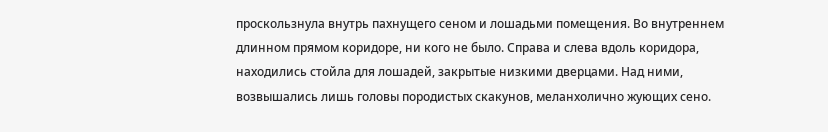проскользнула внутрь пахнущего сеном и лошадьми помещения. Во внутреннем длинном прямом коридоре, ни кого не было. Справа и слева вдоль коридора, находились стойла для лошадей, закрытые низкими дверцами. Над ними, возвышались лишь головы породистых скакунов, меланхолично жующих сено.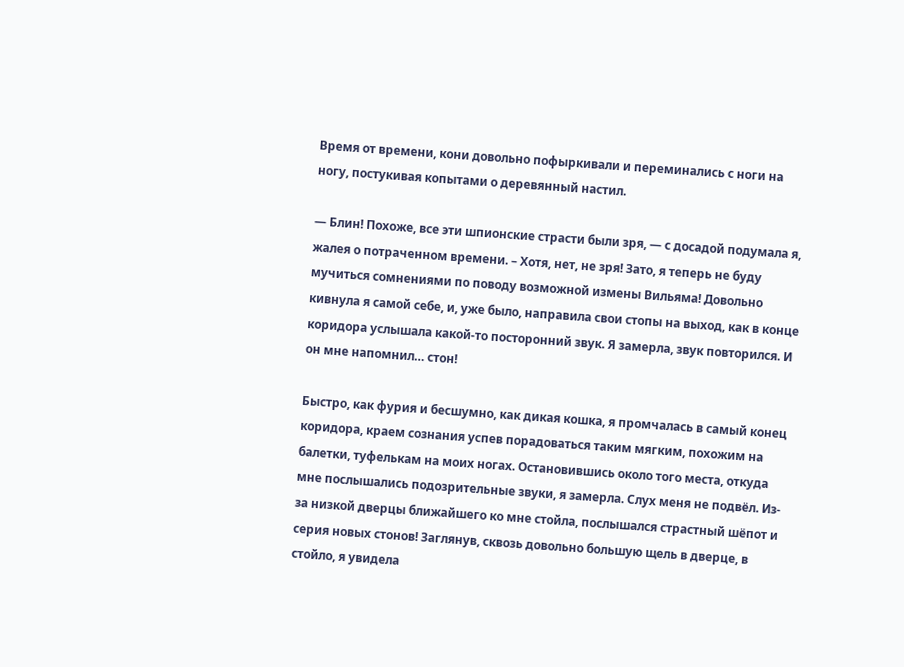Время от времени, кони довольно пофыркивали и переминались с ноги на ногу, постукивая копытами о деревянный настил.

— Блин! Похоже, все эти шпионские страсти были зря, — с досадой подумала я, жалея о потраченном времени. – Хотя, нет, не зря! Зато, я теперь не буду мучиться сомнениями по поводу возможной измены Вильяма! Довольно кивнула я самой себе, и, уже было, направила свои стопы на выход, как в конце коридора услышала какой-то посторонний звук. Я замерла, звук повторился. И он мне напомнил… стон!

Быстро, как фурия и бесшумно, как дикая кошка, я промчалась в самый конец коридора, краем сознания успев порадоваться таким мягким, похожим на балетки, туфелькам на моих ногах. Остановившись около того места, откуда мне послышались подозрительные звуки, я замерла. Слух меня не подвёл. Из-за низкой дверцы ближайшего ко мне стойла, послышался страстный шёпот и серия новых стонов! Заглянув, сквозь довольно большую щель в дверце, в стойло, я увидела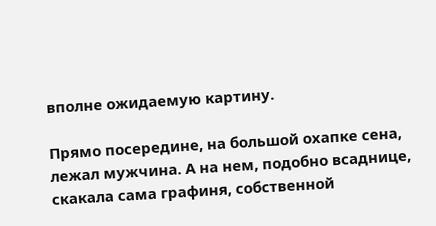вполне ожидаемую картину.

Прямо посередине, на большой охапке сена, лежал мужчина. А на нем, подобно всаднице, скакала сама графиня, собственной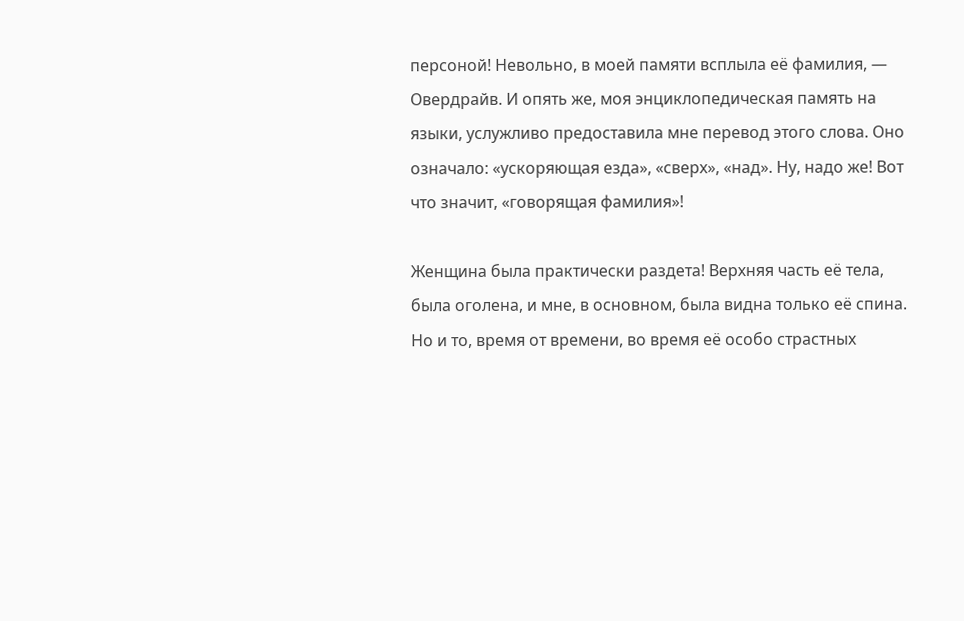персоной! Невольно, в моей памяти всплыла её фамилия, — Овердрайв. И опять же, моя энциклопедическая память на языки, услужливо предоставила мне перевод этого слова. Оно означало: «ускоряющая езда», «сверх», «над». Ну, надо же! Вот что значит, «говорящая фамилия»!

Женщина была практически раздета! Верхняя часть её тела, была оголена, и мне, в основном, была видна только её спина. Но и то, время от времени, во время её особо страстных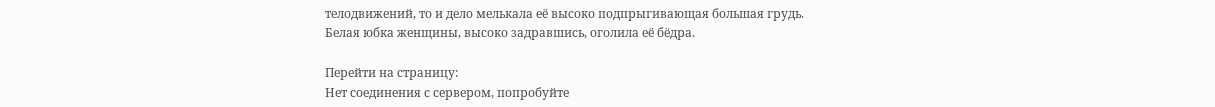телодвижений, то и дело мелькала её высоко подпрыгивающая большая грудь. Белая юбка женщины, высоко задравшись, оголила её бёдра.

Перейти на страницу:
Нет соединения с сервером, попробуйте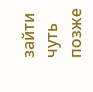зайти чуть позже